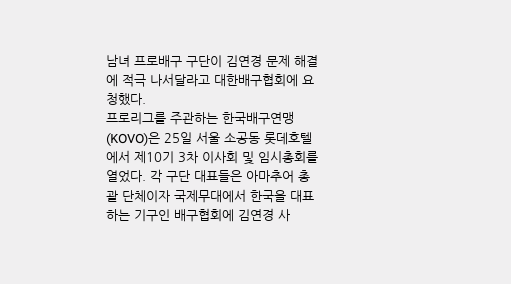남녀 프로배구 구단이 김연경 문제 해결에 적극 나서달라고 대한배구협회에 요청했다.
프로리그를 주관하는 한국배구연맹(KOVO)은 25일 서울 소공동 롯데호텔에서 제10기 3차 이사회 및 임시총회를 열었다. 각 구단 대표들은 아마추어 총괄 단체이자 국제무대에서 한국을 대표하는 기구인 배구협회에 김연경 사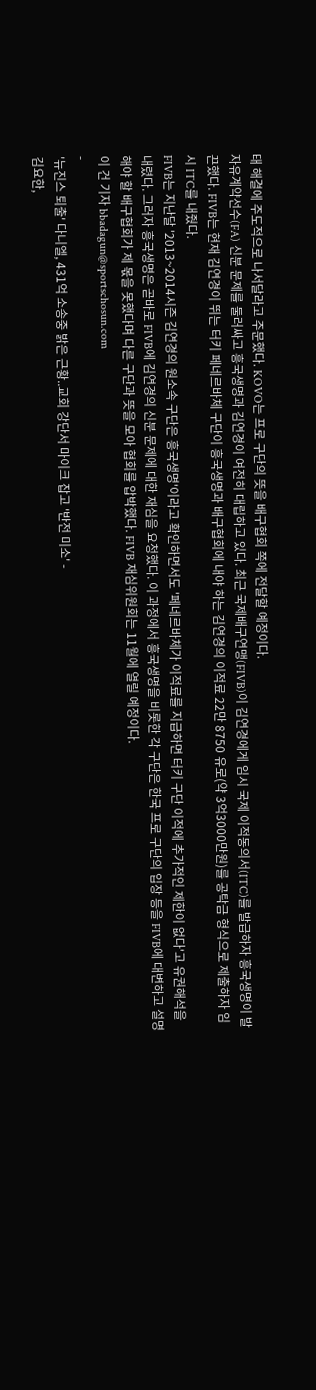태 해결에 주도적으로 나서달라고 주문했다. KOVO는 프로 구단의 뜻을 배구협회 쪽에 전달할 예정이다.
자유계약선수(FA) 신분 문제를 둘러싸고 흥국생명과 김연경이 여전히 대립하고 있다. 최근 국제배구연맹(FIVB)이 김연경에게 임시 국제 이적동의서(ITC)를 발급하자 흥국생명이 발끈했다. FIVB는 현재 김연경이 뛰는 터키 페네르바체 구단이 흥국생명과 배구협회에 내야 하는 김연경의 이적료 22만 8750 유로(약 3억3000만원)를 공탁금 형식으로 제출하자 임시 ITC를 내줬다.
FIVB는 지난달 '2013~2014시즌 김연경의 원소속 구단은 흥국생명'이라고 확인하면서도 '페네르바체가 이적료를 지급하면 터키 구단 이적에 추가적인 제한이 없다'고 유권해석을 내렸다. 그러자 흥국생명은 곧바로 FIVB에 김연경의 신분 문제에 대한 재심을 요청했다. 이 과정에서 흥국생명을 비롯한 각 구단은 한국 프로 구단의 입장 등을 FIVB에 대변하고 설명해야 할 배구협회가 제 몫을 못했다며 다른 구단과 뜻을 모아 협회를 압박했다. FIVB 재심위원회는 11월에 열릴 예정이다.
이 건 기자 bbadagun@sportschosun.com
-
'뉴진스 퇴출' 다니엘, 431억 소송중 밝은 근황..교회 강단서 마이크 잡고 '반전 미소' -
김요한,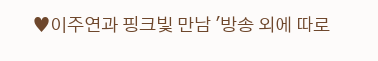♥이주연과 핑크빛 만남 '방송 외에 따로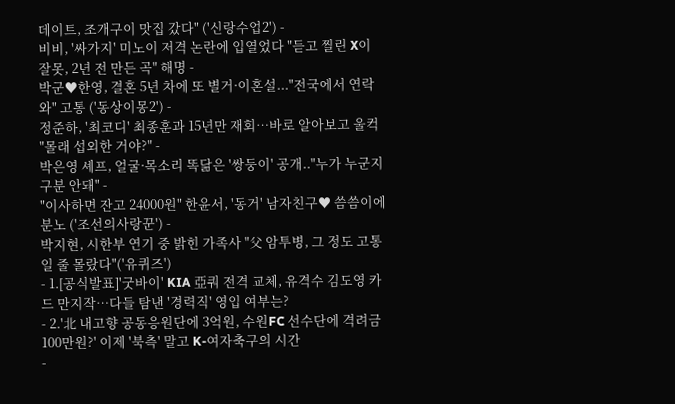데이트, 조개구이 맛집 갔다" ('신랑수업2') -
비비, '싸가지' 미노이 저격 논란에 입열었다 "듣고 찔린 X이 잘못, 2년 전 만든 곡" 해명 -
박군♥한영, 결혼 5년 차에 또 별거·이혼설..."전국에서 연락 와" 고통 ('동상이몽2') -
정준하, '최코디' 최종훈과 15년만 재회…바로 알아보고 울컥 "몰래 섭외한 거야?" -
박은영 셰프, 얼굴·목소리 똑닮은 '쌍둥이' 공개.."누가 누군지 구분 안돼" -
"이사하면 잔고 24000원" 한윤서, '동거' 남자친구♥ 씀씀이에 분노 ('조선의사랑꾼') -
박지현, 시한부 연기 중 밝힌 가족사 "父 암투병, 그 정도 고통일 줄 몰랐다"('유퀴즈')
- 1.[공식발표]'굿바이' KIA 亞쿼 전격 교체, 유격수 김도영 카드 만지작…다들 탐낸 '경력직' 영입 여부는?
- 2.'北 내고향 공동응원단에 3억원, 수원FC 선수단에 격려금 100만원?' 이제 '북측' 말고 K-여자축구의 시간
-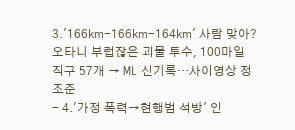3.'166㎞-166㎞-164㎞' 사람 맞아? 오타니 부럽잖은 괴물 투수, 100마일 직구 57개 → ML 신기록…사이영상 정조준
- 4.'가정 폭력→현행범 석방' 인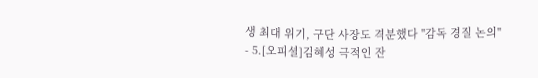생 최대 위기, 구단 사장도 격분했다 "감독 경질 논의"
- 5.[오피셜]김혜성 극적인 잔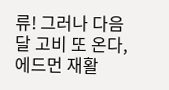류! 그러나 다음 달 고비 또 온다, 에드먼 재활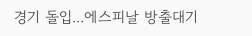경기 돌입...에스피날 방출대기